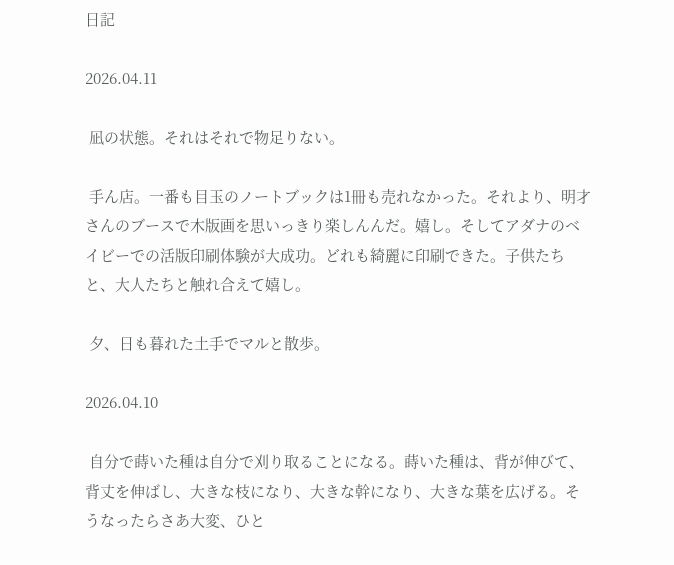日記

2026.04.11

 凪の状態。それはそれで物足りない。

 手ん店。一番も目玉のノートブックは1冊も売れなかった。それより、明才さんのブースで木版画を思いっきり楽しんんだ。嬉し。そしてアダナのベイビーでの活版印刷体験が大成功。どれも綺麗に印刷できた。子供たちと、大人たちと触れ合えて嬉し。

 夕、日も暮れた土手でマルと散歩。

2026.04.10

 自分で蒔いた種は自分で刈り取ることになる。蒔いた種は、背が伸びて、背丈を伸ばし、大きな枝になり、大きな幹になり、大きな葉を広げる。そうなったらさあ大変、ひと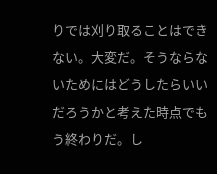りでは刈り取ることはできない。大変だ。そうならないためにはどうしたらいいだろうかと考えた時点でもう終わりだ。し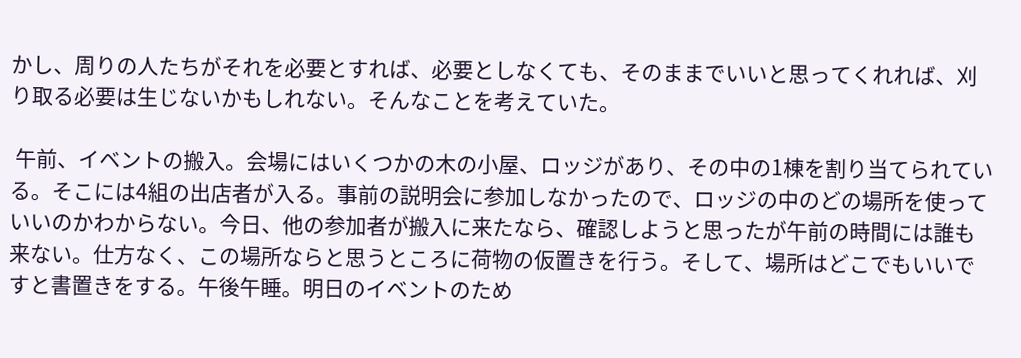かし、周りの人たちがそれを必要とすれば、必要としなくても、そのままでいいと思ってくれれば、刈り取る必要は生じないかもしれない。そんなことを考えていた。

 午前、イベントの搬入。会場にはいくつかの木の小屋、ロッジがあり、その中の1棟を割り当てられている。そこには4組の出店者が入る。事前の説明会に参加しなかったので、ロッジの中のどの場所を使っていいのかわからない。今日、他の参加者が搬入に来たなら、確認しようと思ったが午前の時間には誰も来ない。仕方なく、この場所ならと思うところに荷物の仮置きを行う。そして、場所はどこでもいいですと書置きをする。午後午睡。明日のイベントのため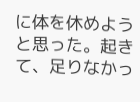に体を休めようと思った。起きて、足りなかっ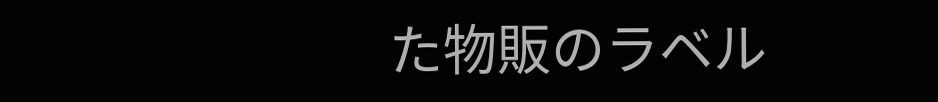た物販のラベル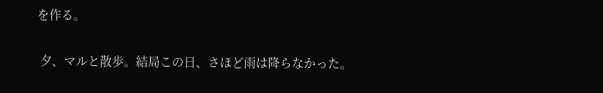を作る。

 夕、マルと散歩。結局この日、さほど雨は降らなかった。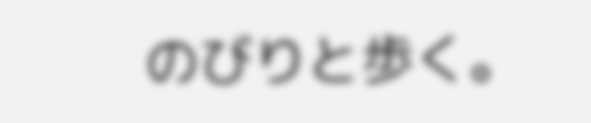のびりと歩く。